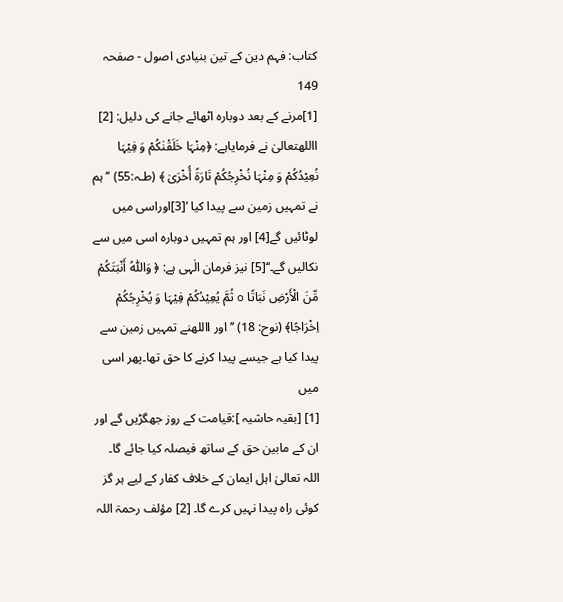کتاب: فہم دین کے تین بنیادی اصول - صفحہ 149
[1]مرنے کے بعد دوبارہ اٹھائے جانے کی دلیل: [2] االلهتعالیٰ نے فرمایاہے: ﴿مِنْہَا خَلَقْنٰکُمْ وَ فِیْہَا نُعِیْدُکُمْ وَ مِنْہَا نُخْرِجُکُمْ تَارَۃً أُخْرَیٰ ﴾ (طـہ:55) ’’ہم نے تمہیں زمین سے پیدا کیا ‘[3]اوراسی میں لوٹائیں گے[4] اور ہم تمہیں دوبارہ اسی میں سے نکالیں گے۔‘‘[5] نیز فرمان الٰہی ہے: ﴿ وَاللّٰہُ أَنْبَتَکُمْ مِّنَ الْأَرْضِ نَبَاتًا o ثُمَّ یُعِیْدُکُمْ فِیْہَا وَ یُخْرِجُکُمْ اِخْرَاجًا﴾ (نوح: 18) ’’اور االلهنے تمہیں زمین سے پیدا کیا ہے جیسے پیدا کرنے کا حق تھا۔پھر اسی میں
[1] [بقیہ حاشیہ ]:قیامت کے روز جھگڑیں گے اور ان کے مابین حق کے ساتھ فیصلہ کیا جائے گا۔ اللہ تعالیٰ اہل ایمان کے خلاف کفار کے لیے ہر گز کوئی راہ پیدا نہیں کرے گا۔ [2] مؤلف رحمۃ اللہ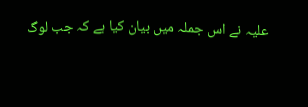علیہ نے اس جملہ میں بیان کیا ہے کہ جب لوگ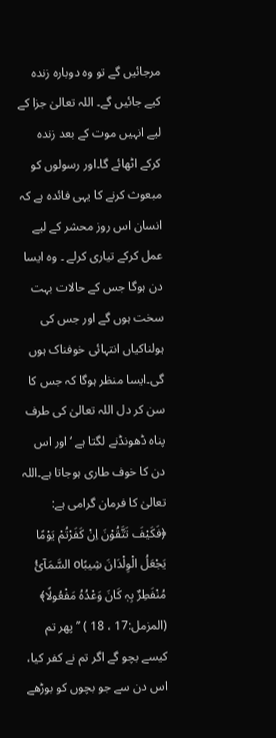مرجائیں گے تو وہ دوبارہ زندہ کیے جائیں گے۔ اللہ تعالیٰ جزا کے لیے انہیں موت کے بعد زندہ کرکے اٹھائے گا۔اور رسولوں کو مبعوث کرنے کا یہی فائدہ ہے کہ انسان اس روز محشر کے لیے عمل کرکے تیاری کرلے ۔ وہ ایسا دن ہوگا جس کے حالات بہت سخت ہوں گے اور جس کی ہولناکیاں انتہائی خوفناک ہوں گی۔ایسا منظر ہوگا کہ جس کا سن کر دل اللہ تعالیٰ کی طرف پناہ ڈھونڈنے لگتا ہے ‘اور اس دن کا خوف طاری ہوجاتا ہے۔اللہ تعالیٰ کا فرمان گرامی ہے: ﴿فَکَیْفَ تَتَّقُوْنَ اِنْ کَفَرْتُمْ یَوْمًا یَجْعَلُ الْوِلْدَانَ شِیبًاo السَّمَآئُ مُنْفَطِرٌ بِہٖ کَانَ وَعْدُہُ مَفْعُولًا﴾ (المزمل:17 ، 18 ) ’’پھر تم کیسے بچو گے اگر تم نے کفر کیا، اس دن سے جو بچوں کو بوڑھے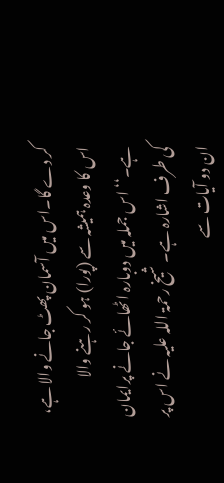کر دے گا۔اس میں آسمان پھٹ جانے والا ہے، اس کا وعدہ ہمیشہ سے (پورا) ہو کر رہنے والا ہے۔‘‘ اس جملہ میں دوبارہ اٹھائے جانے پرایمان کی طرف اشارہ ہے۔ شیخ رحمۃ اللہ علیہ نے اس پر ان دو آیات سے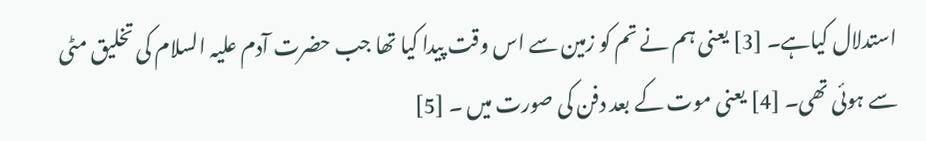استدلال کیاہے۔ [3] یعنی ہم نے تم کو زمین سے اس وقت پیدا کیا تھا جب حضرت آدم علیہ السلام کی تخلیق مٹی سے ہوئی تھی۔ [4] یعنی موت کے بعد دفن کی صورت میں ۔ [5]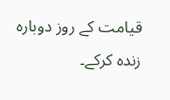قیامت کے روز دوبارہ زندہ کرکے۔